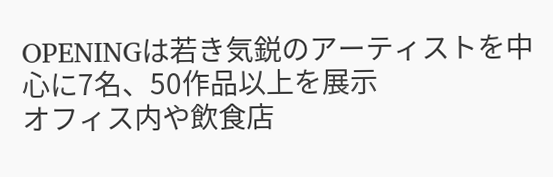OPENINGは若き気鋭のアーティストを中心に7名、50作品以上を展示
オフィス内や飲食店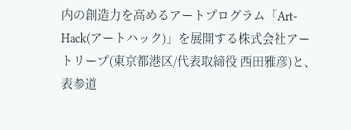内の創造力を高めるアートプログラム「Art-Hack(アートハック)」を展開する株式会社アートリープ(東京都港区/代表取締役 西田雅彦)と、表参道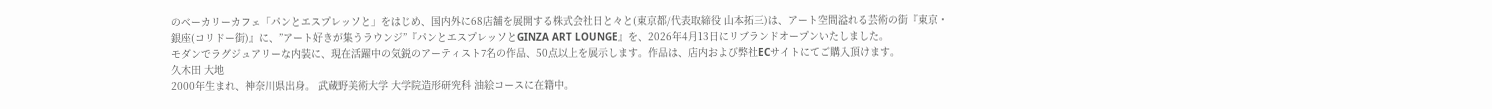のベーカリーカフェ「パンとエスプレッソと」をはじめ、国内外に68店舗を展開する株式会社日と々と(東京都/代表取締役 山本拓三)は、アート空間溢れる芸術の街『東京・銀座(コリドー街)』に、”アート好きが集うラウンジ”『パンとエスプレッソとGINZA ART LOUNGE』を、2026年4月13日にリブランドオープンいたしました。
モダンでラグジュアリーな内装に、現在活躍中の気鋭のアーティスト7名の作品、50点以上を展示します。作品は、店内および弊社ECサイトにてご購入頂けます。
久木田 大地
2000年生まれ、神奈川県出身。 武蔵野美術大学 大学院造形研究科 油絵コースに在籍中。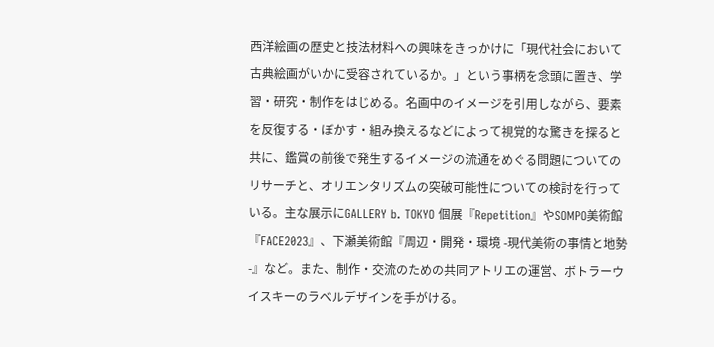西洋絵画の歴史と技法材料への興味をきっかけに「現代社会において古典絵画がいかに受容されているか。」という事柄を念頭に置き、学習・研究・制作をはじめる。名画中のイメージを引用しながら、要素を反復する・ぼかす・組み換えるなどによって視覚的な驚きを探ると共に、鑑賞の前後で発生するイメージの流通をめぐる問題についてのリサーチと、オリエンタリズムの突破可能性についての検討を行っている。主な展示にGALLERY b. TOKYO 個展『Repetition』やSOMPO美術館『FACE2023』、下瀬美術館『周辺・開発・環境 -現代美術の事情と地勢-』など。また、制作・交流のための共同アトリエの運営、ボトラーウイスキーのラベルデザインを手がける。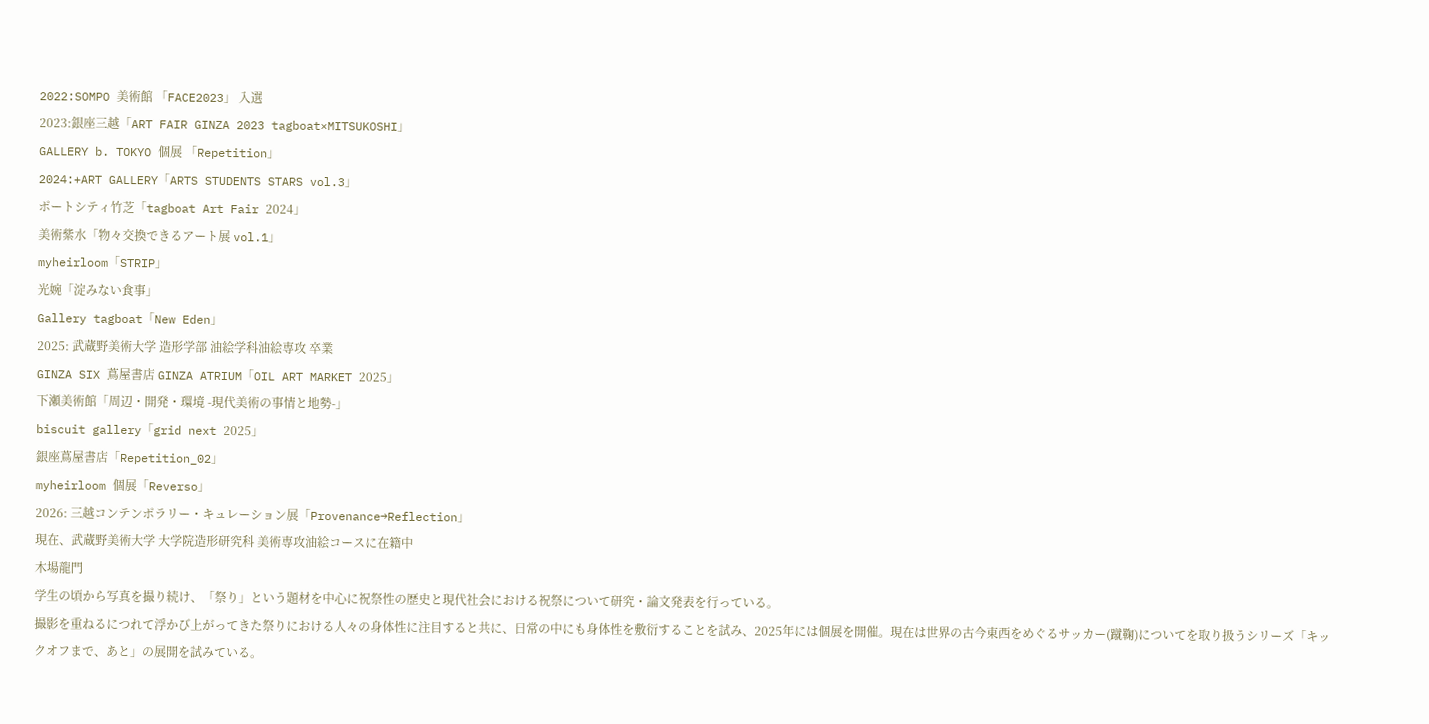2022:SOMPO 美術館 「FACE2023」 入選
2023:銀座三越「ART FAIR GINZA 2023 tagboat×MITSUKOSHI」
GALLERY b. TOKYO 個展 「Repetition」
2024:+ART GALLERY「ARTS STUDENTS STARS vol.3」
ポートシティ竹芝「tagboat Art Fair 2024」
美術紫水「物々交換できるアート展 vol.1」
myheirloom「STRIP」
光婉「淀みない食事」
Gallery tagboat「New Eden」
2025: 武蔵野美術大学 造形学部 油絵学科油絵専攻 卒業
GINZA SIX 蔦屋書店 GINZA ATRIUM「OIL ART MARKET 2025」
下瀬美術館「周辺・開発・環境 -現代美術の事情と地勢-」
biscuit gallery「grid next 2025」
銀座蔦屋書店「Repetition_02」
myheirloom 個展「Reverso」
2026: 三越コンテンポラリー・キュレーション展「Provenance→Reflection」
現在、武蔵野美術大学 大学院造形研究科 美術専攻油絵コースに在籍中
木場龍門
学生の頃から写真を撮り続け、「祭り」という題材を中心に祝祭性の歴史と現代社会における祝祭について研究・論文発表を行っている。
撮影を重ねるにつれて浮かび上がってきた祭りにおける人々の身体性に注目すると共に、日常の中にも身体性を敷衍することを試み、2025年には個展を開催。現在は世界の古今東西をめぐるサッカー(蹴鞠)についてを取り扱うシリーズ「キックオフまで、あと」の展開を試みている。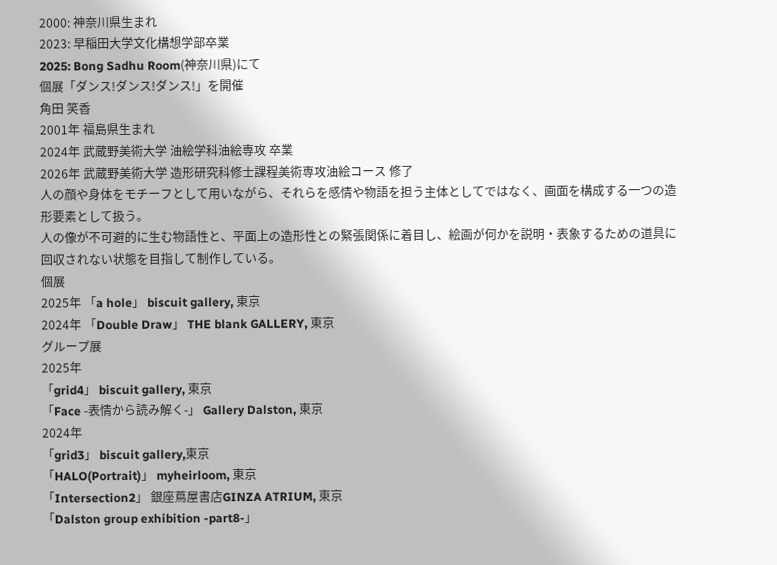2000: 神奈川県生まれ
2023: 早稲田大学文化構想学部卒業
2025: Bong Sadhu Room(神奈川県)にて
個展「ダンス!ダンス!ダンス!」を開催
角田 笑香
2001年 福島県生まれ
2024年 武蔵野美術大学 油絵学科油絵専攻 卒業
2026年 武蔵野美術大学 造形研究科修士課程美術専攻油絵コース 修了
人の顔や身体をモチーフとして用いながら、それらを感情や物語を担う主体としてではなく、画面を構成する一つの造形要素として扱う。
人の像が不可避的に生む物語性と、平面上の造形性との緊張関係に着目し、絵画が何かを説明・表象するための道具に回収されない状態を目指して制作している。
個展
2025年 「a hole」 biscuit gallery, 東京
2024年 「Double Draw」 THE blank GALLERY, 東京
グループ展
2025年
「grid4」 biscuit gallery, 東京
「Face -表情から読み解く-」 Gallery Dalston, 東京
2024年
「grid3」 biscuit gallery,東京
「HALO(Portrait)」 myheirloom, 東京
「Intersection2」 銀座蔦屋書店GINZA ATRIUM, 東京
「Dalston group exhibition -part8-」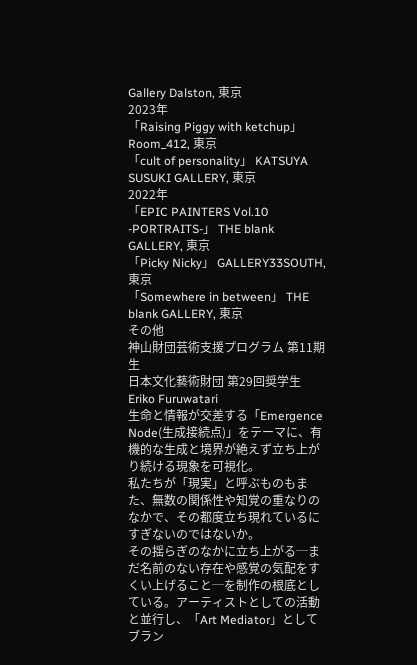Gallery Dalston, 東京
2023年
「Raising Piggy with ketchup」 Room_412, 東京
「cult of personality」 KATSUYA SUSUKI GALLERY, 東京
2022年
「EPIC PAINTERS Vol.10 -PORTRAITS-」 THE blank GALLERY, 東京
「Picky Nicky」 GALLERY33SOUTH, 東京
「Somewhere in between」 THE blank GALLERY, 東京
その他
神山財団芸術支援プログラム 第11期生
日本文化藝術財団 第29回奨学生
Eriko Furuwatari
生命と情報が交差する「Emergence Node(生成接続点)」をテーマに、有機的な生成と境界が絶えず立ち上がり続ける現象を可視化。
私たちが「現実」と呼ぶものもまた、無数の関係性や知覚の重なりのなかで、その都度立ち現れているにすぎないのではないか。
その揺らぎのなかに立ち上がる─まだ名前のない存在や感覚の気配をすくい上げること─を制作の根底としている。アーティストとしての活動と並行し、「Art Mediator」としてブラン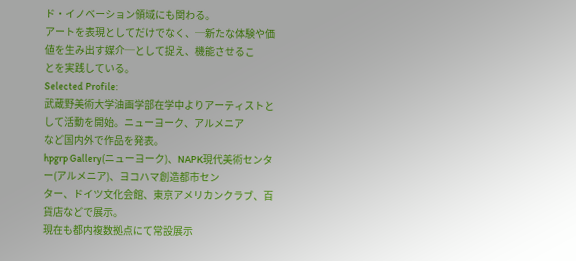ド・イノベーション領域にも関わる。
アートを表現としてだけでなく、─新たな体験や価値を生み出す媒介─として捉え、機能させるこ
とを実践している。
Selected Profile:
武蔵野美術大学油画学部在学中よりアーティストとして活動を開始。ニューヨーク、アルメニア
など国内外で作品を発表。
hpgrp Gallery(ニューヨーク)、NAPK現代美術センター(アルメニア)、ヨコハマ創造都市セン
ター、ドイツ文化会館、東京アメリカンクラブ、百貨店などで展示。
現在も都内複数拠点にて常設展示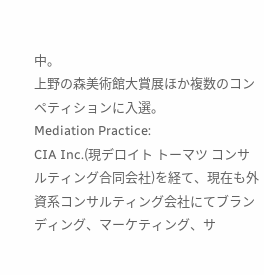中。
上野の森美術館大賞展ほか複数のコンペティションに入選。
Mediation Practice:
CIA Inc.(現デロイト トーマツ コンサルティング合同会社)を経て、現在も外資系コンサルティング会社にてブランディング、マーケティング、サ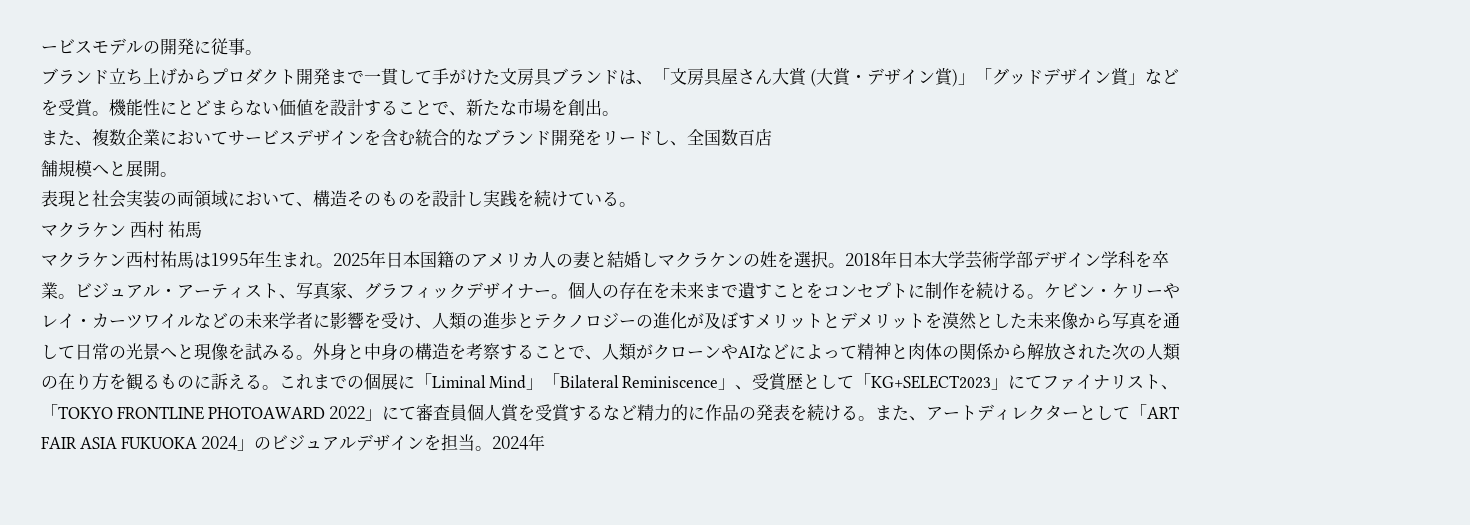ービスモデルの開発に従事。
ブランド立ち上げからプロダクト開発まで一貫して手がけた文房具ブランドは、「文房具屋さん大賞 (大賞・デザイン賞)」「グッドデザイン賞」などを受賞。機能性にとどまらない価値を設計することで、新たな市場を創出。
また、複数企業においてサービスデザインを含む統合的なブランド開発をリードし、全国数百店
舗規模へと展開。
表現と社会実装の両領域において、構造そのものを設計し実践を続けている。
マクラケン 西村 祐馬
マクラケン西村祐馬は1995年生まれ。2025年日本国籍のアメリカ人の妻と結婚しマクラケンの姓を選択。2018年日本大学芸術学部デザイン学科を卒業。ビジュアル・アーティスト、写真家、グラフィックデザイナー。個人の存在を未来まで遺すことをコンセプトに制作を続ける。ケビン・ケリーやレイ・カーツワイルなどの未来学者に影響を受け、人類の進歩とテクノロジーの進化が及ぼすメリットとデメリットを漠然とした未来像から写真を通して日常の光景へと現像を試みる。外身と中身の構造を考察することで、人類がクローンやAIなどによって精神と肉体の関係から解放された次の人類の在り方を観るものに訴える。これまでの個展に「Liminal Mind」「Bilateral Reminiscence」、受賞歴として「KG+SELECT2023」にてファイナリスト、「TOKYO FRONTLINE PHOTOAWARD 2022」にて審査員個人賞を受賞するなど精力的に作品の発表を続ける。また、アートディレクターとして「ART FAIR ASIA FUKUOKA 2024」のビジュアルデザインを担当。2024年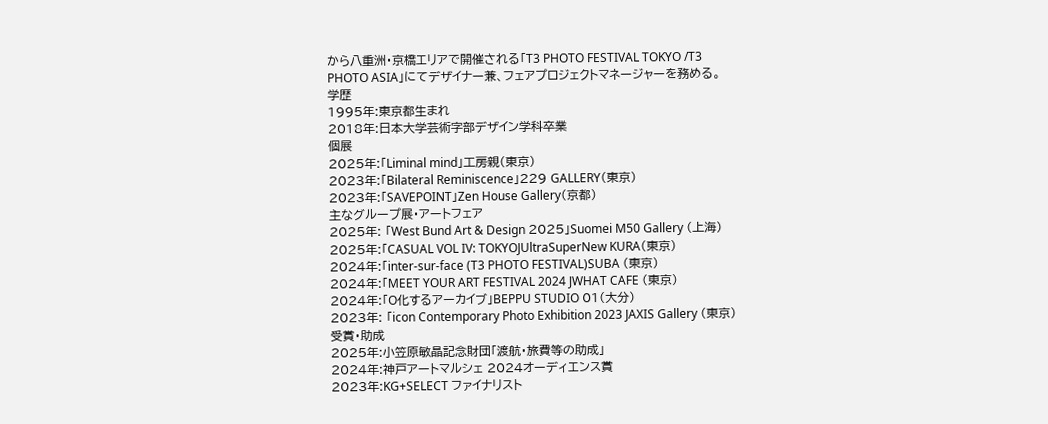から八重洲・京橋エリアで開催される「T3 PHOTO FESTIVAL TOKYO /T3 PHOTO ASIA」にてデザイナー兼、フェアプロジェクトマネージャーを務める。
学歴
1995年:東京都生まれ
2018年:日本大学芸術字部デザイン学科卒業
個展
2025年:「Liminal mind」工房親(東京)
2023年:「Bilateral Reminiscence」229 GALLERY(東京)
2023年:「SAVEPOINT」Zen House Gallery(京都)
主なグループ展・アートフェア
2025年: 「West Bund Art & Design 2025」Suomei M50 Gallery (上海)
2025年:「CASUAL VOL IV: TOKYOJUltraSuperNew KURA(東京)
2024年:「inter-sur-face (T3 PHOTO FESTIVAL)SUBA (東京)
2024年:「MEET YOUR ART FESTIVAL 2024 JWHAT CAFE (東京)
2024年:「O化するアーカイブ」BEPPU STUDIO 01(大分)
2023年: 「icon Contemporary Photo Exhibition 2023 JAXIS Gallery (東京)
受賞・助成
2025年:小笠原敏晶記念財団「渡航・旅費等の助成」
2024年:神戸アートマルシェ 2024オーディエンス賞
2023年:KG+SELECT ファイナリスト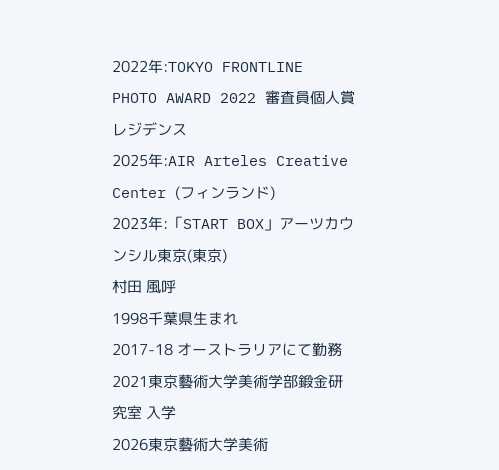2022年:TOKYO FRONTLINE PHOTO AWARD 2022 審査員個人賞
レジデンス
2025年:AIR Arteles Creative Center (フィンランド)
2023年:「START BOX」アーツカウンシル東京(東京)
村田 風呼
1998千葉県生まれ
2017-18 オーストラリアにて勤務
2021東京藝術大学美術学部鍛金研究室 入学
2026東京藝術大学美術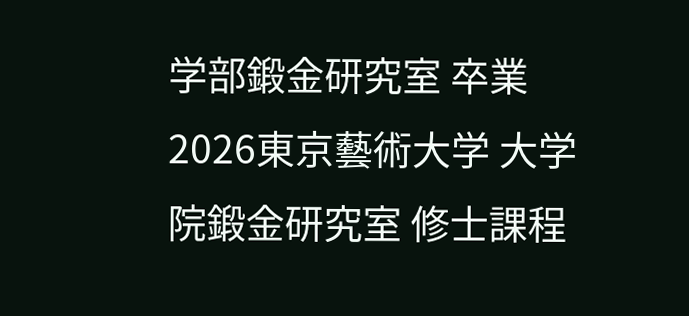学部鍛金研究室 卒業
2026東京藝術大学 大学院鍛金研究室 修士課程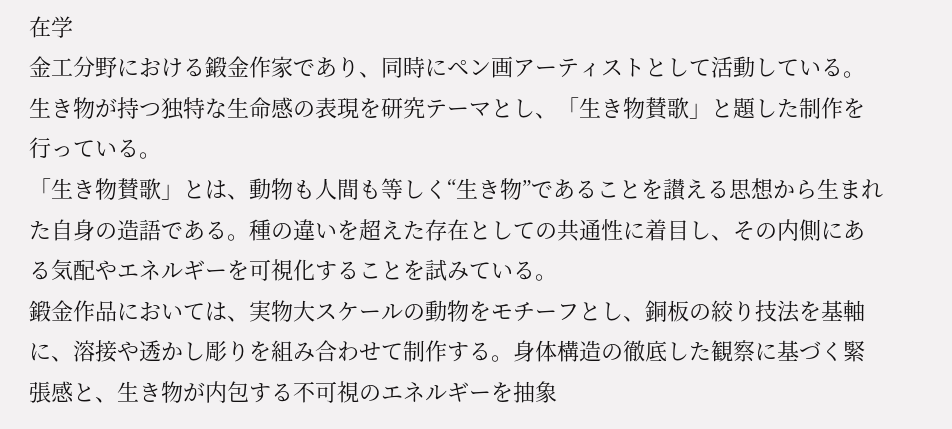在学
金工分野における鍛金作家であり、同時にペン画アーティストとして活動している。
生き物が持つ独特な生命感の表現を研究テーマとし、「生き物賛歌」と題した制作を行っている。
「生き物賛歌」とは、動物も人間も等しく“生き物”であることを讃える思想から生まれた自身の造語である。種の違いを超えた存在としての共通性に着目し、その内側にある気配やエネルギーを可視化することを試みている。
鍛金作品においては、実物大スケールの動物をモチーフとし、銅板の絞り技法を基軸に、溶接や透かし彫りを組み合わせて制作する。身体構造の徹底した観察に基づく緊張感と、生き物が内包する不可視のエネルギーを抽象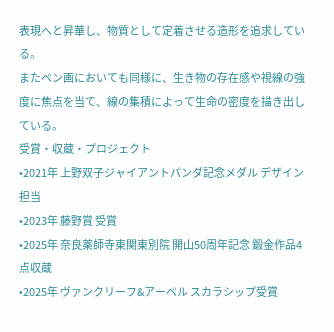表現へと昇華し、物質として定着させる造形を追求している。
またペン画においても同様に、生き物の存在感や視線の強度に焦点を当て、線の集積によって生命の密度を描き出している。
受賞・収蔵・プロジェクト
•2021年 上野双子ジャイアントパンダ記念メダル デザイン担当
•2023年 藤野賞 受賞
•2025年 奈良薬師寺東関東別院 開山50周年記念 鍛金作品4点収蔵
•2025年 ヴァンクリーフ&アーペル スカラシップ受賞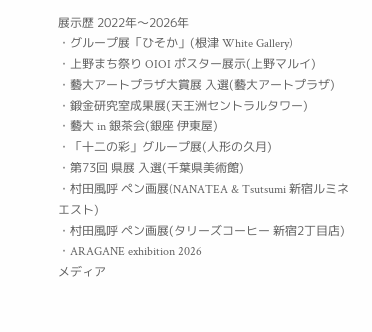展示歴 2022年〜2026年
・グループ展「ひそか」(根津 White Gallery)
・上野まち祭り OIOI ポスター展示(上野マルイ)
・藝大アートプラザ大賞展 入選(藝大アートプラザ)
・鍛金研究室成果展(天王洲セントラルタワー)
・藝大 in 銀茶会(銀座 伊東屋)
・「十二の彩」グループ展(人形の久月)
・第73回 県展 入選(千葉県美術館)
・村田風呼 ペン画展(NANATEA & Tsutsumi 新宿ルミネエスト)
・村田風呼 ペン画展(タリーズコーヒー 新宿2丁目店)
・ARAGANE exhibition 2026
メディア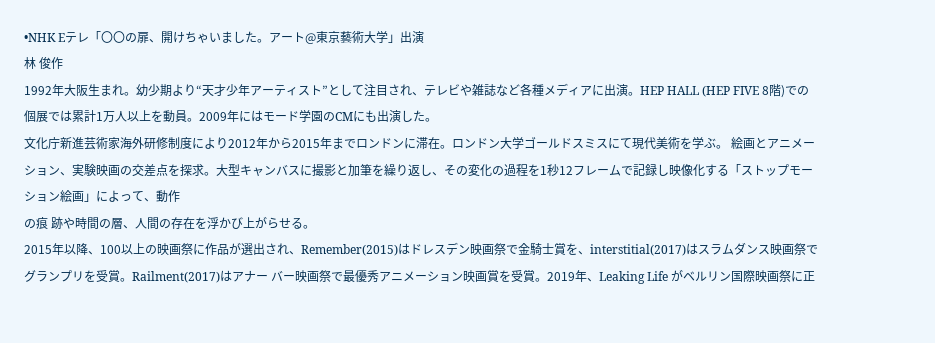•NHK Eテレ「〇〇の扉、開けちゃいました。アート@東京藝術大学」出演
林 俊作
1992年大阪生まれ。幼少期より“天才少年アーティスト”として注目され、テレビや雑誌など各種メディアに出演。HEP HALL (HEP FIVE 8階)での個展では累計1万人以上を動員。2009年にはモード学園のCMにも出演した。
文化庁新進芸術家海外研修制度により2012年から2015年までロンドンに滞在。ロンドン大学ゴールドスミスにて現代美術を学ぶ。 絵画とアニメーション、実験映画の交差点を探求。大型キャンバスに撮影と加筆を繰り返し、その変化の過程を1秒12フレームで記録し映像化する「ストップモーション絵画」によって、動作
の痕 跡や時間の層、人間の存在を浮かび上がらせる。
2015年以降、100以上の映画祭に作品が選出され、Remember(2015)はドレスデン映画祭で金騎士賞を、interstitial(2017)はスラムダンス映画祭でグランプリを受賞。Railment(2017)はアナー バー映画祭で最優秀アニメーション映画賞を受賞。2019年、Leaking Life がベルリン国際映画祭に正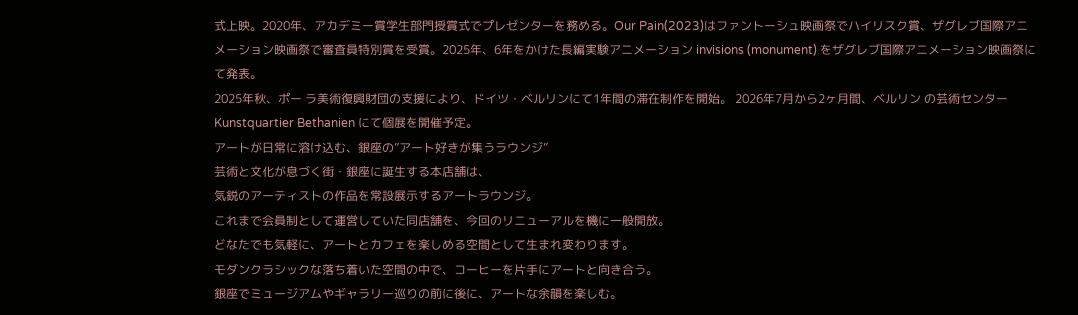式上映。2020年、アカデミー賞学生部門授賞式でプレゼンターを務める。Our Pain(2023)はファントーシュ映画祭でハイリスク賞、ザグレブ国際アニメーション映画祭で審査員特別賞を受賞。2025年、6年をかけた長編実験アニメーション invisions (monument) をザグレブ国際アニメーション映画祭にて発表。
2025年秋、ポー ラ美術復興財団の支援により、ドイツ・ベルリンにて1年間の滞在制作を開始。 2026年7月から2ヶ月間、ベルリン の芸術センター Kunstquartier Bethanien にて個展を開催予定。
アートが日常に溶け込む、銀座の”アート好きが集うラウンジ”
芸術と文化が息づく街・銀座に誕生する本店舗は、
気鋭のアーティストの作品を常設展示するアートラウンジ。
これまで会員制として運営していた同店舗を、今回のリニューアルを機に一般開放。
どなたでも気軽に、アートとカフェを楽しめる空間として生まれ変わります。
モダンクラシックな落ち着いた空間の中で、コーヒーを片手にアートと向き合う。
銀座でミュージアムやギャラリー巡りの前に後に、アートな余韻を楽しむ。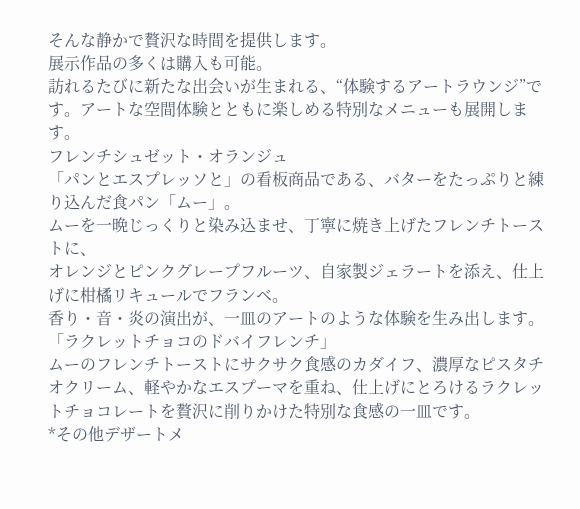そんな静かで贅沢な時間を提供します。
展示作品の多くは購入も可能。
訪れるたびに新たな出会いが生まれる、“体験するアートラウンジ”です。アートな空間体験とともに楽しめる特別なメニューも展開します。
フレンチシュゼット・オランジュ
「パンとエスプレッソと」の看板商品である、バターをたっぷりと練り込んだ食パン「ムー」。
ムーを一晩じっくりと染み込ませ、丁寧に焼き上げたフレンチトーストに、
オレンジとピンクグレープフルーツ、自家製ジェラートを添え、仕上げに柑橘リキュールでフランベ。
香り・音・炎の演出が、一皿のアートのような体験を生み出します。
「ラクレットチョコのドバイフレンチ」
ムーのフレンチトーストにサクサク食感のカダイフ、濃厚なピスタチオクリーム、軽やかなエスプーマを重ね、仕上げにとろけるラクレットチョコレートを贅沢に削りかけた特別な食感の一皿です。
*その他デザートメ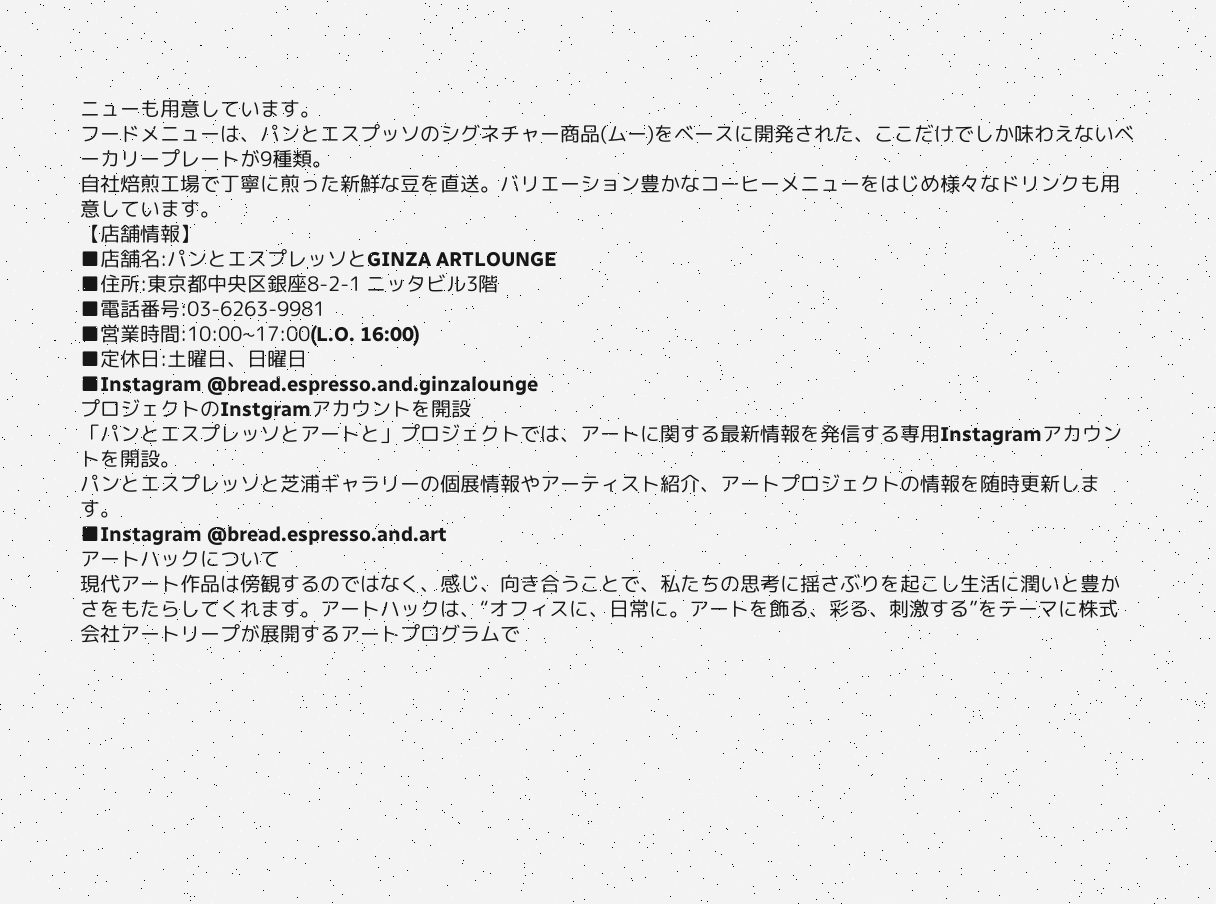ニューも用意しています。
フードメニューは、パンとエスプッソのシグネチャー商品(ムー)をベースに開発された、ここだけでしか味わえないベーカリープレートが9種類。
自社焙煎工場で丁寧に煎った新鮮な豆を直送。バリエーション豊かなコーヒーメニューをはじめ様々なドリンクも用意しています。
【店舗情報】
■店舗名:パンとエスプレッソとGINZA ARTLOUNGE
■住所:東京都中央区銀座8-2-1 ニッタビル3階
■電話番号:03-6263-9981
■営業時間:10:00~17:00(L.O. 16:00)
■定休日:土曜日、日曜日
■Instagram @bread.espresso.and.ginzalounge
プロジェクトのInstgramアカウントを開設
「パンとエスプレッソとアートと」プロジェクトでは、アートに関する最新情報を発信する専用Instagramアカウントを開設。
パンとエスプレッソと芝浦ギャラリーの個展情報やアーティスト紹介、アートプロジェクトの情報を随時更新します。
■Instagram @bread.espresso.and.art
アートハックについて
現代アート作品は傍観するのではなく、感じ、向き合うことで、私たちの思考に揺さぶりを起こし生活に潤いと豊かさをもたらしてくれます。アートハックは、“オフィスに、日常に。アートを飾る、彩る、刺激する”をテーマに株式会社アートリープが展開するアートプログラムで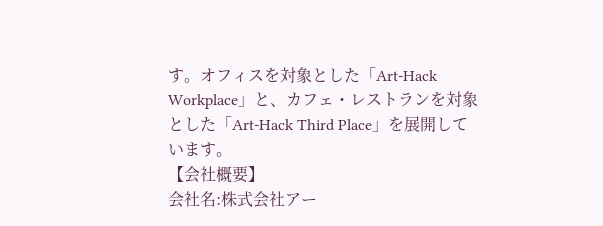す。オフィスを対象とした「Art-Hack Workplace」と、カフェ・レストランを対象とした「Art-Hack Third Place」を展開しています。
【会社概要】
会社名:株式会社アー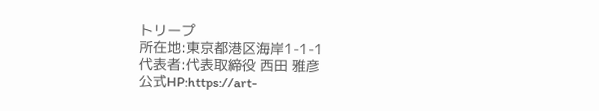トリープ
所在地:東京都港区海岸1-1-1
代表者:代表取締役 西田 雅彦
公式HP:https://art-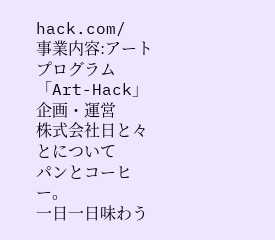hack.com/
事業内容:アートプログラム「Art-Hack」企画・運営
株式会社日と々とについて
パンとコーヒー。
一日一日味わう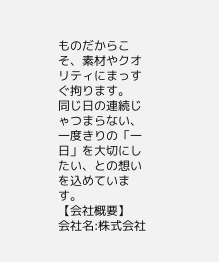ものだからこそ、素材やクオリティにまっすぐ拘ります。
同じ日の連続じゃつまらない、一度きりの「一日」を大切にしたい、との想いを込めています。
【会社概要】
会社名:株式会社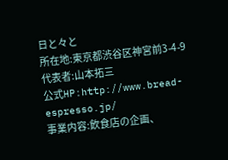日と々と
所在地:東京都渋谷区神宮前3-4-9
代表者:山本拓三
公式HP:http://www.bread-espresso.jp/
事業内容:飲食店の企画、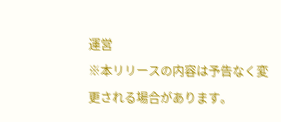運営
※本リリースの内容は予告なく変更される場合があります。